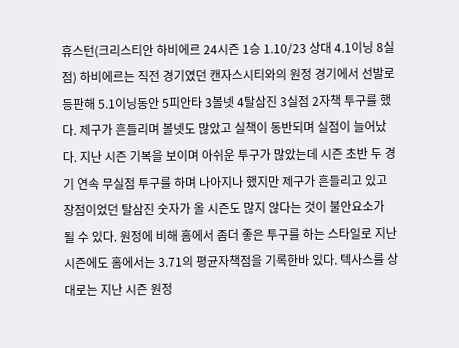휴스턴(크리스티안 하비에르 24시즌 1승 1.10/23 상대 4.1이닝 8실점) 하비에르는 직전 경기였던 캔자스시티와의 원정 경기에서 선발로 등판해 5.1이닝동안 5피안타 3볼넷 4탈삼진 3실점 2자책 투구를 했다. 제구가 흔들리며 볼넷도 많았고 실책이 동반되며 실점이 늘어났다. 지난 시즌 기복을 보이며 아쉬운 투구가 많았는데 시즌 초반 두 경기 연속 무실점 투구를 하며 나아지나 했지만 제구가 흔들리고 있고 장점이었던 탈삼진 숫자가 올 시즌도 많지 않다는 것이 불안요소가 될 수 있다. 원정에 비해 홈에서 좀더 좋은 투구를 하는 스타일로 지난 시즌에도 홈에서는 3.71의 평균자책점을 기록한바 있다. 텍사스를 상대로는 지난 시즌 원정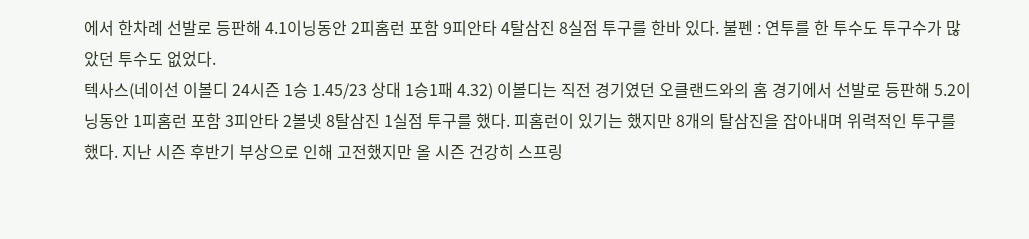에서 한차례 선발로 등판해 4.1이닝동안 2피홈런 포함 9피안타 4탈삼진 8실점 투구를 한바 있다. 불펜 : 연투를 한 투수도 투구수가 많았던 투수도 없었다.
텍사스(네이선 이볼디 24시즌 1승 1.45/23 상대 1승1패 4.32) 이볼디는 직전 경기였던 오클랜드와의 홈 경기에서 선발로 등판해 5.2이닝동안 1피홈런 포함 3피안타 2볼넷 8탈삼진 1실점 투구를 했다. 피홈런이 있기는 했지만 8개의 탈삼진을 잡아내며 위력적인 투구를 했다. 지난 시즌 후반기 부상으로 인해 고전했지만 올 시즌 건강히 스프링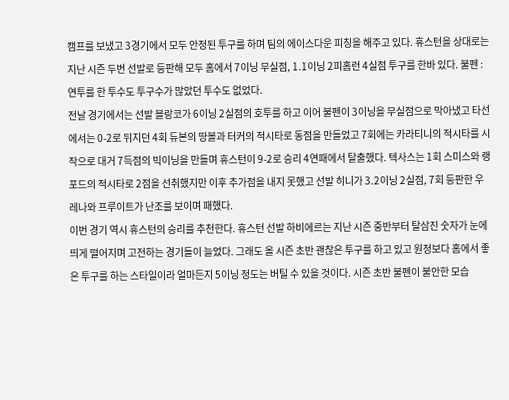캠프를 보냈고 3경기에서 모두 안정된 투구를 하며 팀의 에이스다운 피칭을 해주고 있다. 휴스턴을 상대로는 지난 시즌 두번 선발로 등판해 모두 홈에서 7이닝 무실점, 1.1이닝 2피홈런 4실점 투구를 한바 있다. 불펜 : 연투를 한 투수도 투구수가 많았던 투수도 없었다.
전날 경기에서는 선발 블랑코가 6이닝 2실점의 호투를 하고 이어 불펜이 3이닝을 무실점으로 막아냈고 타선에서는 0-2로 뒤지던 4회 듀본의 땅볼과 터커의 적시타로 동점을 만들었고 7회에는 카라티니의 적시타를 시작으로 대거 7득점의 빅이닝을 만들며 휴스턴이 9-2로 승리 4연패에서 탈출했다. 텍사스는 1회 스미스와 랭포드의 적시타로 2점을 선취했지만 이후 추가점을 내지 못했고 선발 히니가 3.2이닝 2실점, 7회 등판한 우레나와 프루이트가 난조를 보이며 패했다.
이번 경기 역시 휴스턴의 승리를 추천한다. 휴스턴 선발 하비에르는 지난 시즌 중반부터 탈삼진 숫자가 눈에 띄게 떨어지며 고전하는 경기들이 늘었다. 그래도 올 시즌 초반 괜찮은 투구를 하고 있고 원정보다 홈에서 좋은 투구를 하는 스타일이라 얼마든지 5이닝 정도는 버틸 수 있을 것이다. 시즌 초반 불펜이 불안한 모습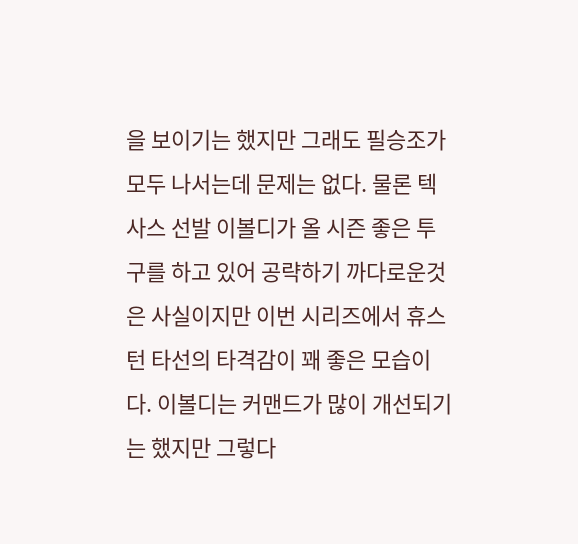을 보이기는 했지만 그래도 필승조가 모두 나서는데 문제는 없다. 물론 텍사스 선발 이볼디가 올 시즌 좋은 투구를 하고 있어 공략하기 까다로운것은 사실이지만 이번 시리즈에서 휴스턴 타선의 타격감이 꽤 좋은 모습이다. 이볼디는 커맨드가 많이 개선되기는 했지만 그렇다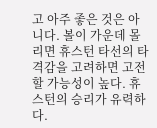고 아주 좋은 것은 아니다. 볼이 가운데 몰리면 휴스턴 타선의 타격감을 고려하면 고전할 가능성이 높다. 휴스턴의 승리가 유력하다.